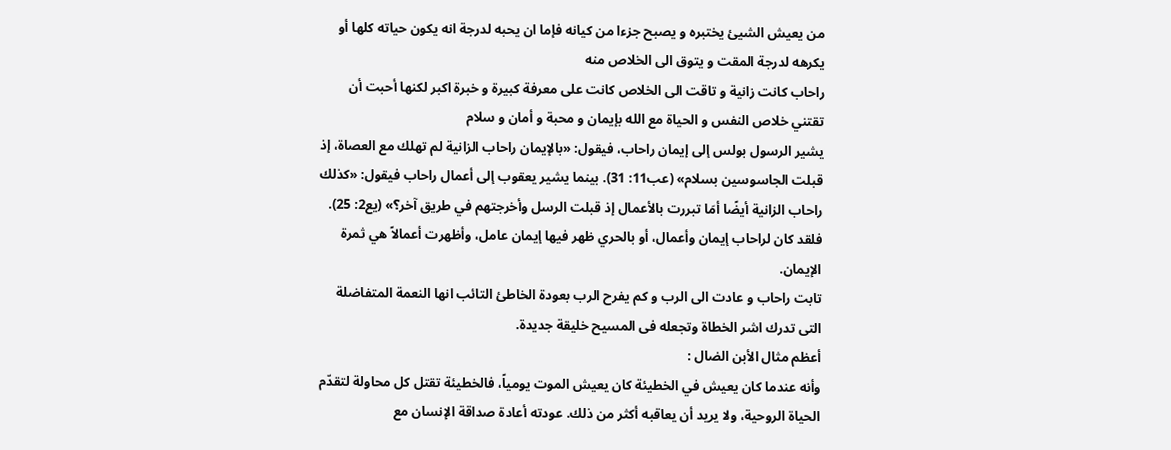من يعيش الشيئ يختبره و يصبح جزءا من كيانه فإما ان يحبه لدرجة انه يكون حياته كلها أو يكرهه لدرجة المقت و يتوق الى الخلاص منه
راحاب كانت زانية و تاقت الى الخلاص كانت على معرفة كبيرة و خبرة اكبر لكنها أحبت أن تقتني خلاص النفس و الحياة مع الله بإيمان و محبة و أمان و سلام
يشير الرسول بولس إلى إيمان راحاب، فيقول: «بالإيمان راحاب الزانية لم تهلك مع العصاة، إذ قبلت الجاسوسين بسلام» (عب11: 31). بينما يشير يعقوب إلى أعمال راحاب فيقول: «كذلك راحاب الزانية أيضًا أمَا تبررت بالأعمال إذ قبلت الرسل وأخرجتهم في طريق آخر؟» (يع2: 25). فلقد كان لراحاب إيمان وأعمال، أو بالحري ظهر فيها إيمان عامل، وأظهرت أعمالاً هي ثمرة الإيمان.
تابت راحاب و عادت الى الرب و كم يفرح الرب بعودة الخاطئ التائب انها النعمة المتفاضلة التى تدرك اشر الخطاة وتجعله فى المسيح خليقة جديدة.
أعظم مثال الأبن الضال :
وأنه عندما كان يعيش في الخطيئة كان يعيش الموت يومياً، فالخطيئة تقتل كل محاولة لتقدّم الحياة الروحية، ولا يريد أن يعاقبه أكثر من ذلك. عودته أعادة صداقة الإنسان مع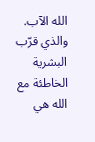الله الآب. والذي قرّب البشرية الخاطئة مع الله هي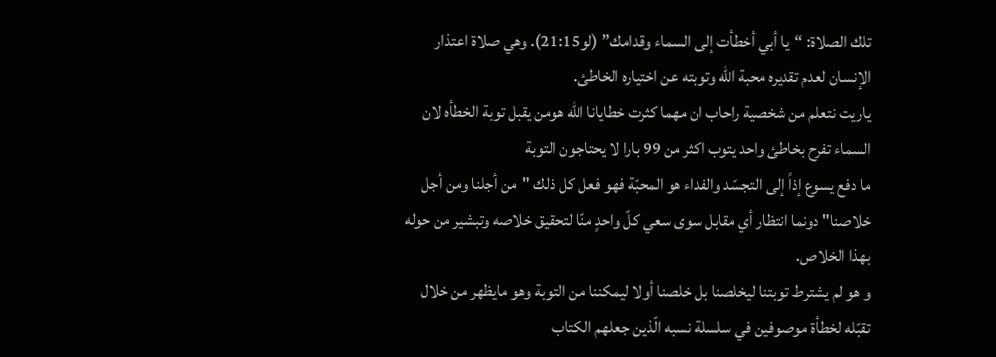تلك الصلاة: “يا أبي أخطأت إلى السماء وقدامك” (لو21:15). وهي صلاة اعتذار الإنسان لعدم تقديره محبة الله وتوبته عن اختياره الخاطئ.
ياريت نتعلم من شخصية راحاب ان مهما كثرت خطايانا الله هومن يقبل توبة الخطأه لان السماء تفرح بخاطئ واحد يتوب اكثر من 99 بارا لا يحتاجون التوبة
ما دفع يسوع إذاً إلى التجسّد والفداء هو المحبّة فهو فعل كل ذلك "من أجلنا ومن أجل خلاصنا" دونما انتظار أي مقابل سوى سعي كلّ واحدٍ منّا لتحقيق خلاصه وتبشير من حوله بهذا الخلاص.
و هو لم يشترط توبتنا ليخلصنا بل خلصنا أولا ليمكننا من التوبة وهو مايظهر من خلال تقبّله لخطأة موصوفين في سلسلة نسبه الّذين جعلهم الكتاب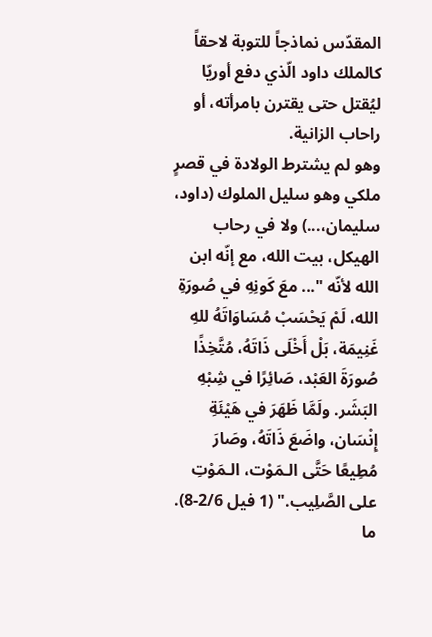المقدّس نماذجاً للتوبة لاحقاً كالملك داود الّذي دفع أوريّا ليُقتل حتى يقترن بامرأته، أو راحاب الزانية.
وهو لم يشترط الولادة في قصرٍ ملكي وهو سليل الملوك (داود، سليمان،...) ولا في رحاب الهيكل، بيت الله، مع إنّه ابن الله لأنّه "... معَ كَونِهِ في صُورَةِ الله، لَمْ يَحْسَبْ مُسَاوَاتَهُ للهِ غَنِيمَة، بَلْ أَخْلَى ذَاتَهُ، مُتَّخِذًا صُورَةَ العَبْد، صَائِرًا في شِبْهِ البَشَر. ولَمَّا ظَهَرَ في هَيْئَةِ إِنْسَان، واضَعَ ذَاتَهُ، وصَارَ مُطِيعًا حَتَّى الـمَوْت، الـمَوْتِ على الصَّلِيب." (1 فيل 2/6-8).
ما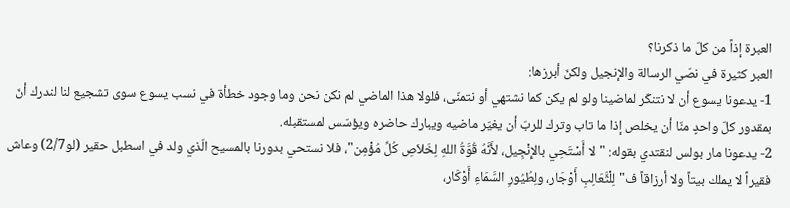العبرة إذاً من كلّ ما ذكرنا؟
العبر كثيرة في نصّي الرسالة والإنجيل ولكنّ أبرزها:
1- يدعونا يسوع أن لا نتنكّر لماضينا ولو لم يكن كما نشتهي أو نتمنّى، فلولا هذا الماضي لم نكن نحن وما وجود خطأة في نسب يسوع سوى تشجيع لنا لندرك أنّ بمقدور كلّ واحدٍ منّا أن يخلص إذا ما تاب وترك للربّ أن يغيّر ماضيه ويبارك حاضره ويؤسّس لمستقبله.
2- يدعونا مار بولس لنقتدي بقوله: "لا أَسْتَحِي بالإِنْجِيل، لأَنَّهُ قُوَّةُ اللهِ لِخَلاَصِ كُلِّ مُؤْمِن"، فلا نستحي بدورنا بالمسيح الّذي ولد في اسطبل حقير (لو2/7) وعاش فقيراً لا يملك بيتاً ولا أرزاقاً ف"لِلْثَّعَالِبِ أَوْجَار، ولِطُيُورِ السَّمَاءِ أَوْكَار،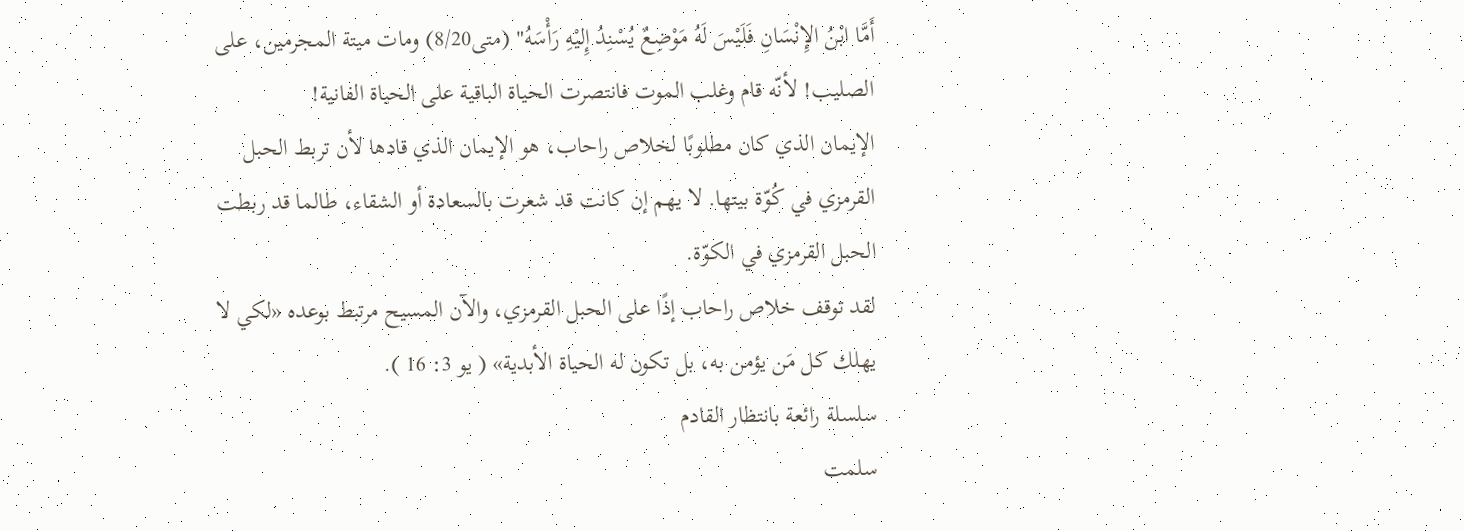أَمَّا ابْنُ الإِنْسَانِ فَلَيْسَ لَهُ مَوْضِعٌ يُسْنِدُ إِليْهِ رَأْسَهُ" (متى8/20) ومات ميتة المجرمين، على الصليب! لأنّه قام وغلب الموت فانتصرت الحياة الباقية على الحياة الفانية!
الإيمان الذي كان مطلوبًا لخلاص راحاب، هو الإيمان الذي قادها لأن تربط الحبل القرمزي في كُوّة بيتها. لا يهم إن كانت قد شعرت بالسعادة أو الشقاء، طالما قد ربطت الحبل القرمزي في الكوّة.
لقد توقف خلاص راحاب إذًا على الحبل القرمزي، والآن المسيح مرتبط بوعده «لكي لا يهلك كل مَن يؤمن به، بل تكون له الحياة الأبدية» ( يو 3: 16 ).
سلسلة رائعة بانتظار القادم
سلمت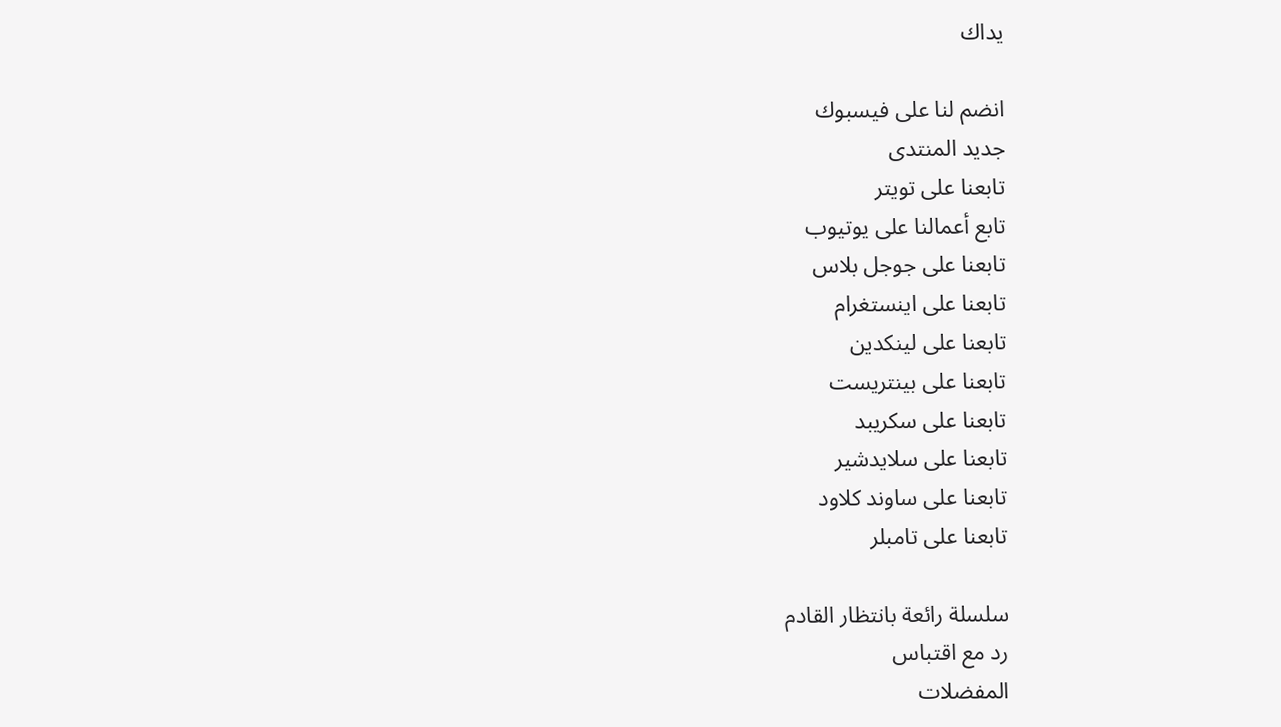يداك

انضم لنا على فيسبوك
جديد المنتدى
تابعنا على تويتر
تابع أعمالنا على يوتيوب
تابعنا على جوجل بلاس
تابعنا على اينستغرام
تابعنا على لينكدين
تابعنا على بينتريست
تابعنا على سكريبد
تابعنا على سلايدشير
تابعنا على ساوند كلاود
تابعنا على تامبلر

سلسلة رائعة بانتظار القادم
رد مع اقتباس
المفضلات